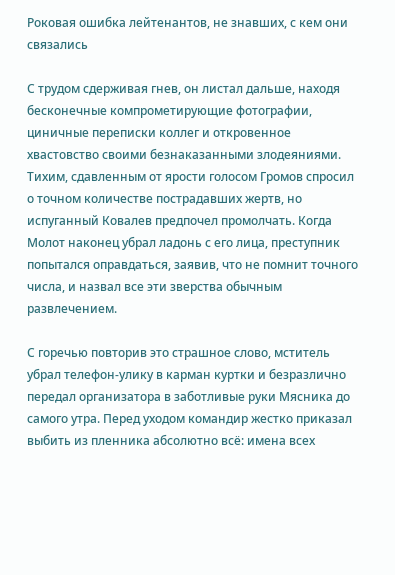Роковая ошибка лейтенантов, не знавших, с кем они связались

С трудом сдерживая гнев, он листал дальше, находя бесконечные компрометирующие фотографии, циничные переписки коллег и откровенное хвастовство своими безнаказанными злодеяниями. Тихим, сдавленным от ярости голосом Громов спросил о точном количестве пострадавших жертв, но испуганный Ковалев предпочел промолчать. Когда Молот наконец убрал ладонь с его лица, преступник попытался оправдаться, заявив, что не помнит точного числа, и назвал все эти зверства обычным развлечением.

С горечью повторив это страшное слово, мститель убрал телефон-улику в карман куртки и безразлично передал организатора в заботливые руки Мясника до самого утра. Перед уходом командир жестко приказал выбить из пленника абсолютно всё: имена всех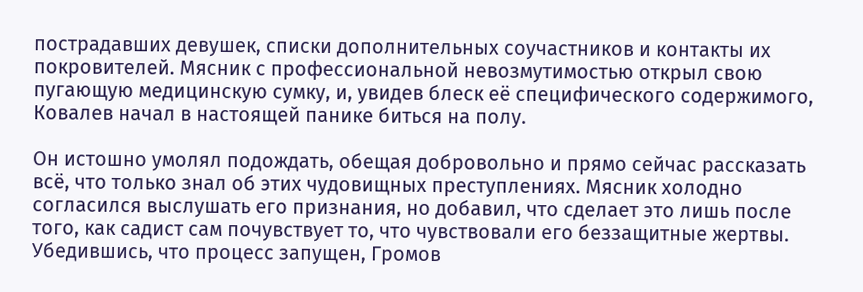пострадавших девушек, списки дополнительных соучастников и контакты их покровителей. Мясник с профессиональной невозмутимостью открыл свою пугающую медицинскую сумку, и, увидев блеск её специфического содержимого, Ковалев начал в настоящей панике биться на полу.

Он истошно умолял подождать, обещая добровольно и прямо сейчас рассказать всё, что только знал об этих чудовищных преступлениях. Мясник холодно согласился выслушать его признания, но добавил, что сделает это лишь после того, как садист сам почувствует то, что чувствовали его беззащитные жертвы. Убедившись, что процесс запущен, Громов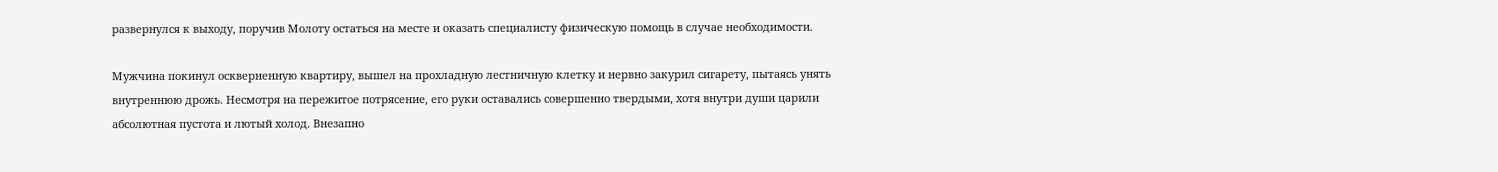развернулся к выходу, поручив Молоту остаться на месте и оказать специалисту физическую помощь в случае необходимости.

Мужчина покинул оскверненную квартиру, вышел на прохладную лестничную клетку и нервно закурил сигарету, пытаясь унять внутреннюю дрожь. Несмотря на пережитое потрясение, его руки оставались совершенно твердыми, хотя внутри души царили абсолютная пустота и лютый холод. Внезапно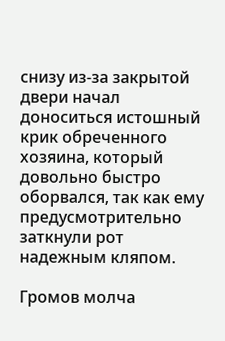снизу из-за закрытой двери начал доноситься истошный крик обреченного хозяина, который довольно быстро оборвался, так как ему предусмотрительно заткнули рот надежным кляпом.

Громов молча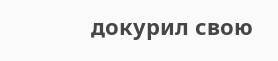докурил свою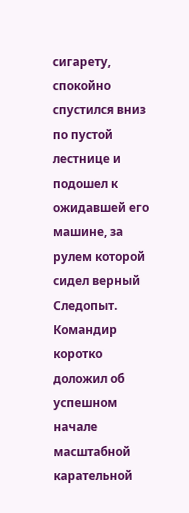сигарету, спокойно спустился вниз по пустой лестнице и подошел к ожидавшей его машине, за рулем которой сидел верный Следопыт. Командир коротко доложил об успешном начале масштабной карательной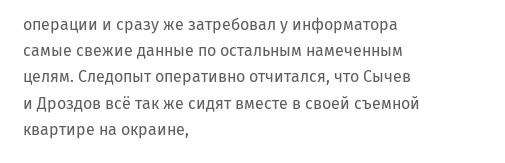операции и сразу же затребовал у информатора самые свежие данные по остальным намеченным целям. Следопыт оперативно отчитался, что Сычев и Дроздов всё так же сидят вместе в своей съемной квартире на окраине,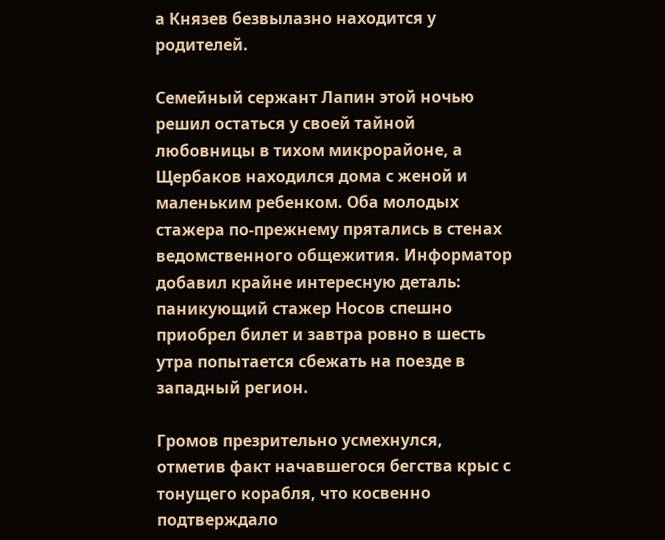а Князев безвылазно находится у родителей.

Семейный сержант Лапин этой ночью решил остаться у своей тайной любовницы в тихом микрорайоне, а Щербаков находился дома с женой и маленьким ребенком. Оба молодых стажера по-прежнему прятались в стенах ведомственного общежития. Информатор добавил крайне интересную деталь: паникующий стажер Носов спешно приобрел билет и завтра ровно в шесть утра попытается сбежать на поезде в западный регион.

Громов презрительно усмехнулся, отметив факт начавшегося бегства крыс с тонущего корабля, что косвенно подтверждало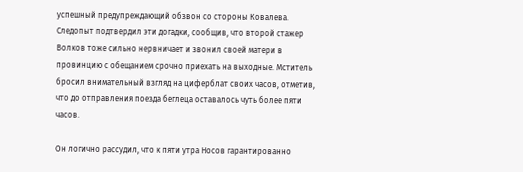успешный предупреждающий обзвон со стороны Ковалева. Следопыт подтвердил эти догадки, сообщив, что второй стажер Волков тоже сильно нервничает и звонил своей матери в провинцию с обещанием срочно приехать на выходные. Мститель бросил внимательный взгляд на циферблат своих часов, отметив, что до отправления поезда беглеца оставалось чуть более пяти часов.

Он логично рассудил, что к пяти утра Носов гарантированно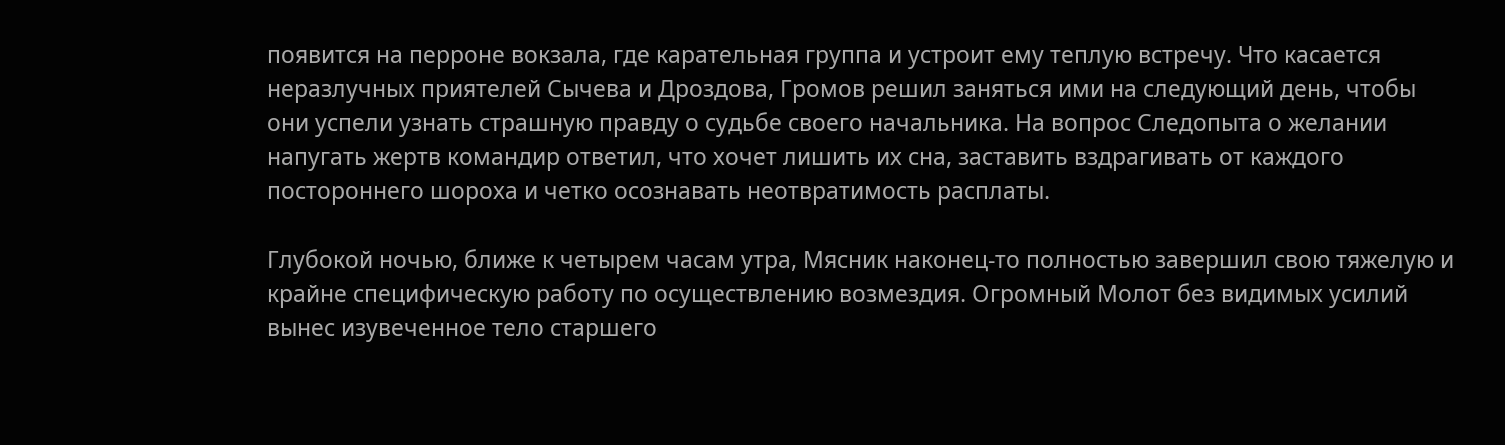появится на перроне вокзала, где карательная группа и устроит ему теплую встречу. Что касается неразлучных приятелей Сычева и Дроздова, Громов решил заняться ими на следующий день, чтобы они успели узнать страшную правду о судьбе своего начальника. На вопрос Следопыта о желании напугать жертв командир ответил, что хочет лишить их сна, заставить вздрагивать от каждого постороннего шороха и четко осознавать неотвратимость расплаты.

Глубокой ночью, ближе к четырем часам утра, Мясник наконец-то полностью завершил свою тяжелую и крайне специфическую работу по осуществлению возмездия. Огромный Молот без видимых усилий вынес изувеченное тело старшего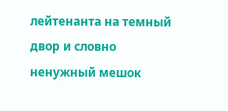лейтенанта на темный двор и словно ненужный мешок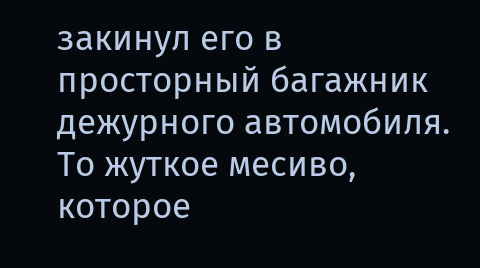закинул его в просторный багажник дежурного автомобиля. То жуткое месиво, которое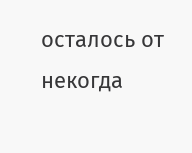осталось от некогда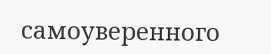самоуверенного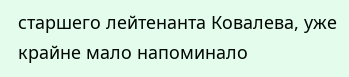старшего лейтенанта Ковалева, уже крайне мало напоминало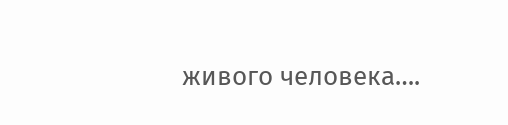живого человека….